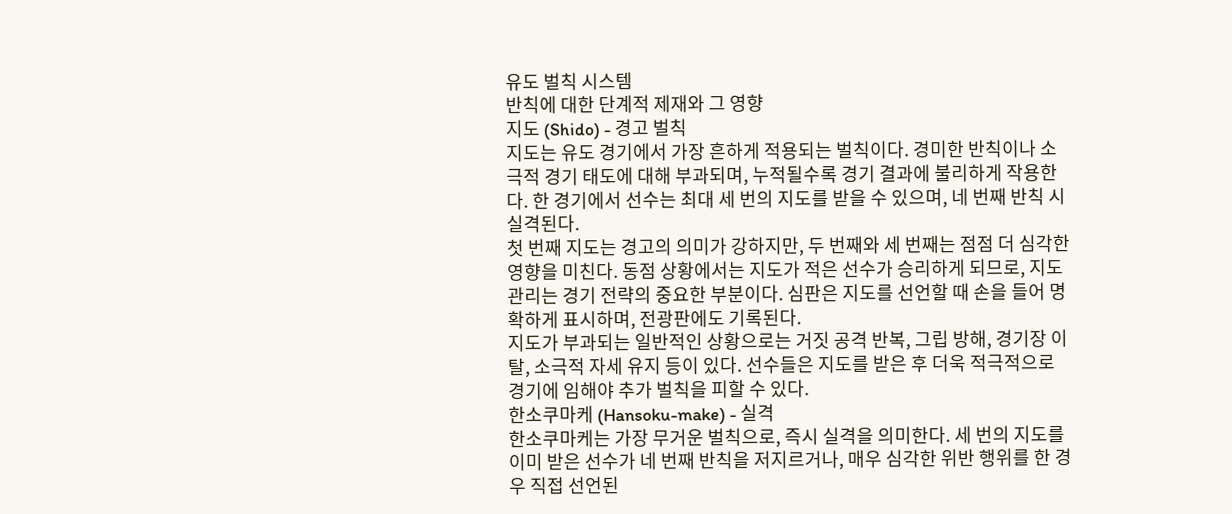유도 벌칙 시스템
반칙에 대한 단계적 제재와 그 영향
지도 (Shido) - 경고 벌칙
지도는 유도 경기에서 가장 흔하게 적용되는 벌칙이다. 경미한 반칙이나 소극적 경기 태도에 대해 부과되며, 누적될수록 경기 결과에 불리하게 작용한다. 한 경기에서 선수는 최대 세 번의 지도를 받을 수 있으며, 네 번째 반칙 시 실격된다.
첫 번째 지도는 경고의 의미가 강하지만, 두 번째와 세 번째는 점점 더 심각한 영향을 미친다. 동점 상황에서는 지도가 적은 선수가 승리하게 되므로, 지도 관리는 경기 전략의 중요한 부분이다. 심판은 지도를 선언할 때 손을 들어 명확하게 표시하며, 전광판에도 기록된다.
지도가 부과되는 일반적인 상황으로는 거짓 공격 반복, 그립 방해, 경기장 이탈, 소극적 자세 유지 등이 있다. 선수들은 지도를 받은 후 더욱 적극적으로 경기에 임해야 추가 벌칙을 피할 수 있다.
한소쿠마케 (Hansoku-make) - 실격
한소쿠마케는 가장 무거운 벌칙으로, 즉시 실격을 의미한다. 세 번의 지도를 이미 받은 선수가 네 번째 반칙을 저지르거나, 매우 심각한 위반 행위를 한 경우 직접 선언된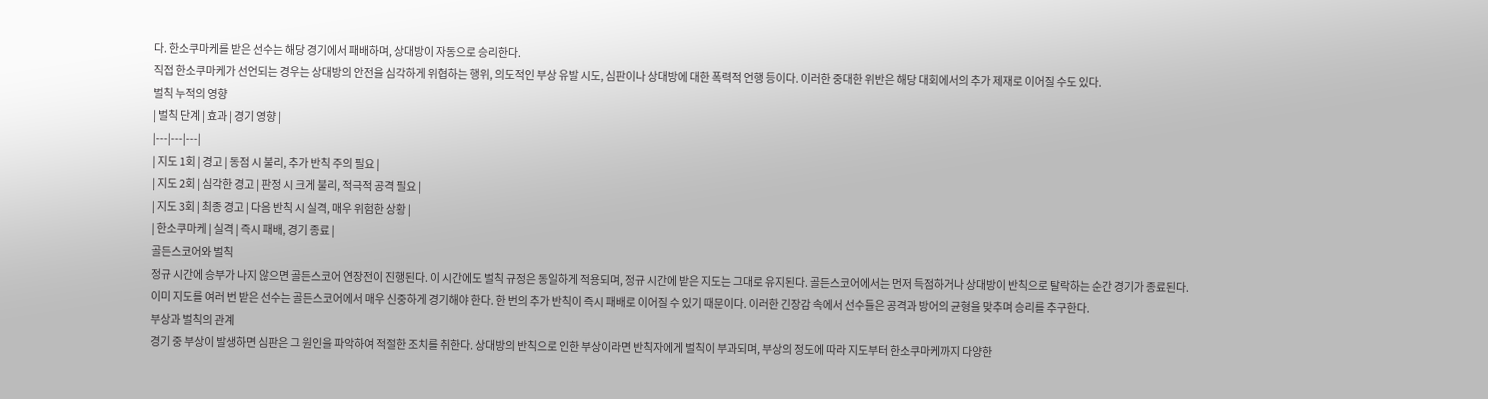다. 한소쿠마케를 받은 선수는 해당 경기에서 패배하며, 상대방이 자동으로 승리한다.
직접 한소쿠마케가 선언되는 경우는 상대방의 안전을 심각하게 위협하는 행위, 의도적인 부상 유발 시도, 심판이나 상대방에 대한 폭력적 언행 등이다. 이러한 중대한 위반은 해당 대회에서의 추가 제재로 이어질 수도 있다.
벌칙 누적의 영향
| 벌칙 단계 | 효과 | 경기 영향 |
|---|---|---|
| 지도 1회 | 경고 | 동점 시 불리, 추가 반칙 주의 필요 |
| 지도 2회 | 심각한 경고 | 판정 시 크게 불리, 적극적 공격 필요 |
| 지도 3회 | 최종 경고 | 다음 반칙 시 실격, 매우 위험한 상황 |
| 한소쿠마케 | 실격 | 즉시 패배, 경기 종료 |
골든스코어와 벌칙
정규 시간에 승부가 나지 않으면 골든스코어 연장전이 진행된다. 이 시간에도 벌칙 규정은 동일하게 적용되며, 정규 시간에 받은 지도는 그대로 유지된다. 골든스코어에서는 먼저 득점하거나 상대방이 반칙으로 탈락하는 순간 경기가 종료된다.
이미 지도를 여러 번 받은 선수는 골든스코어에서 매우 신중하게 경기해야 한다. 한 번의 추가 반칙이 즉시 패배로 이어질 수 있기 때문이다. 이러한 긴장감 속에서 선수들은 공격과 방어의 균형을 맞추며 승리를 추구한다.
부상과 벌칙의 관계
경기 중 부상이 발생하면 심판은 그 원인을 파악하여 적절한 조치를 취한다. 상대방의 반칙으로 인한 부상이라면 반칙자에게 벌칙이 부과되며, 부상의 정도에 따라 지도부터 한소쿠마케까지 다양한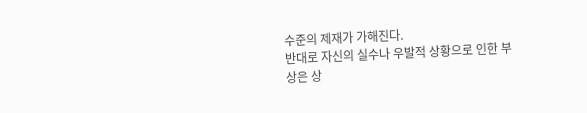수준의 제재가 가해진다.
반대로 자신의 실수나 우발적 상황으로 인한 부상은 상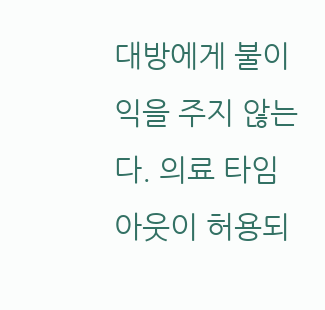대방에게 불이익을 주지 않는다. 의료 타임아웃이 허용되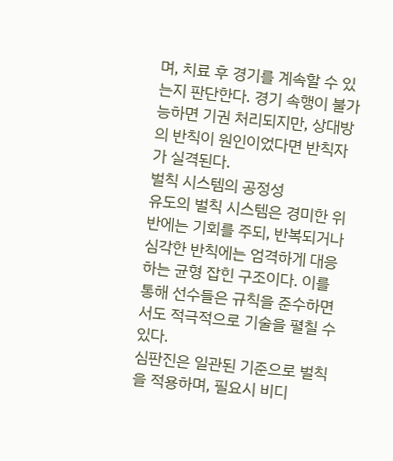며, 치료 후 경기를 계속할 수 있는지 판단한다. 경기 속행이 불가능하면 기권 처리되지만, 상대방의 반칙이 원인이었다면 반칙자가 실격된다.
벌칙 시스템의 공정성
유도의 벌칙 시스템은 경미한 위반에는 기회를 주되, 반복되거나 심각한 반칙에는 엄격하게 대응하는 균형 잡힌 구조이다. 이를 통해 선수들은 규칙을 준수하면서도 적극적으로 기술을 펼칠 수 있다.
심판진은 일관된 기준으로 벌칙을 적용하며, 필요시 비디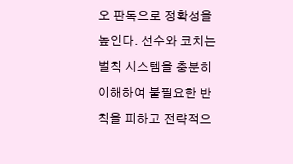오 판독으로 정확성을 높인다. 선수와 코치는 벌칙 시스템을 충분히 이해하여 불필요한 반칙을 피하고 전략적으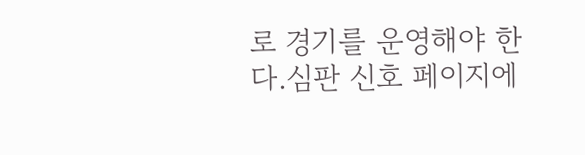로 경기를 운영해야 한다.심판 신호 페이지에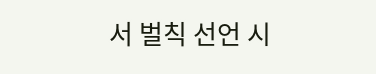서 벌칙 선언 시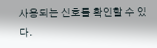사용되는 신호를 확인할 수 있다.